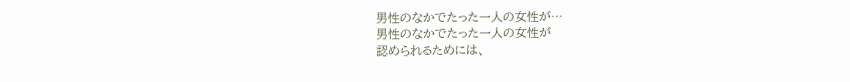男性のなかでたった一人の女性が…
男性のなかでたった一人の女性が
認められるためには、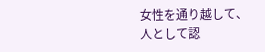女性を通り越して、
人として認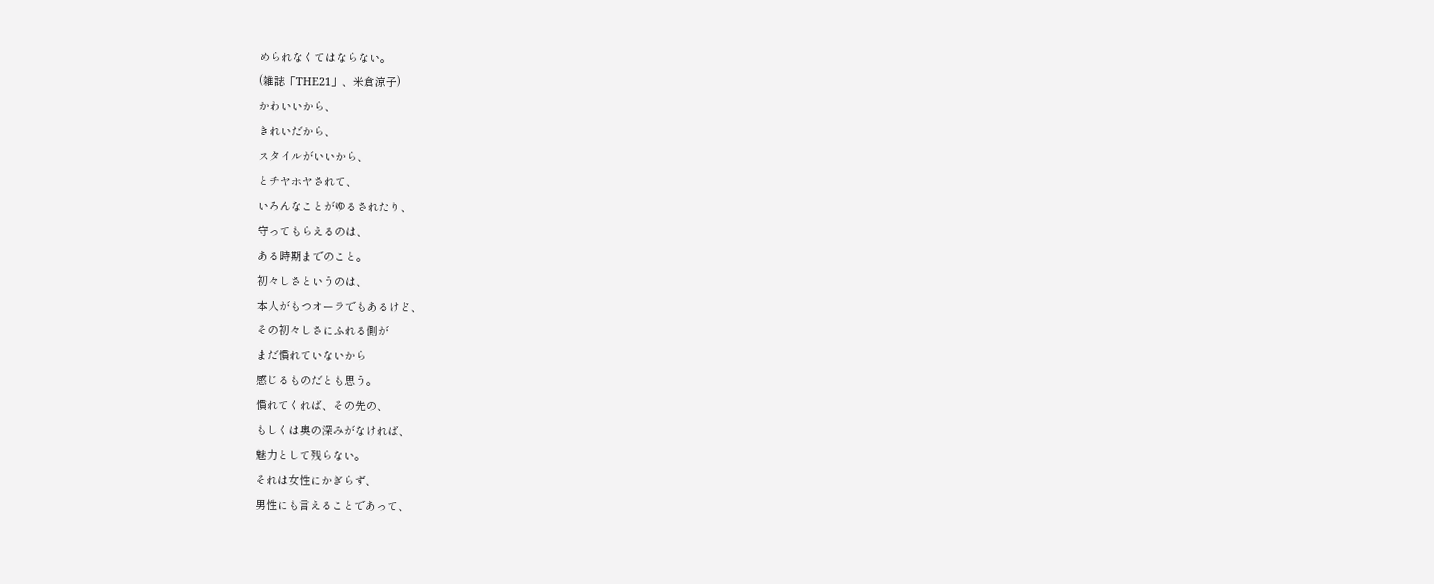められなくてはならない。
(雑誌「THE21」、米倉涼子)
かわいいから、
きれいだから、
スタイルがいいから、
とチヤホヤされて、
いろんなことがゆるされたり、
守ってもらえるのは、
ある時期までのこと。
初々しさというのは、
本人がもつオーラでもあるけど、
その初々しさにふれる側が
まだ慣れていないから
感じるものだとも思う。
慣れてくれば、その先の、
もしくは奥の深みがなければ、
魅力として残らない。
それは女性にかぎらず、
男性にも言えることであって、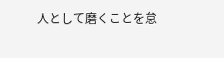人として磨くことを怠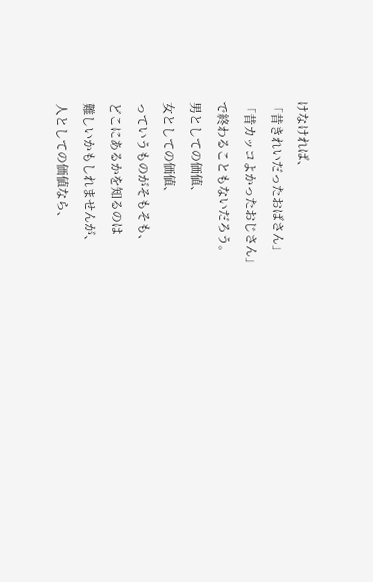けなければ、
「昔きれいだったおばさん」
「昔カッコよかったおじさん」
で終わることもないだろう。
男としての価値、
女としての価値、
っていうものがそもそも、
どこにあるかを知るのは
難しいかもしれませんが、
人としての価値なら、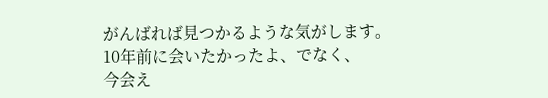がんばれば見つかるような気がします。
10年前に会いたかったよ、でなく、
今会え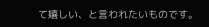て嬉しい、と言われたいものです。